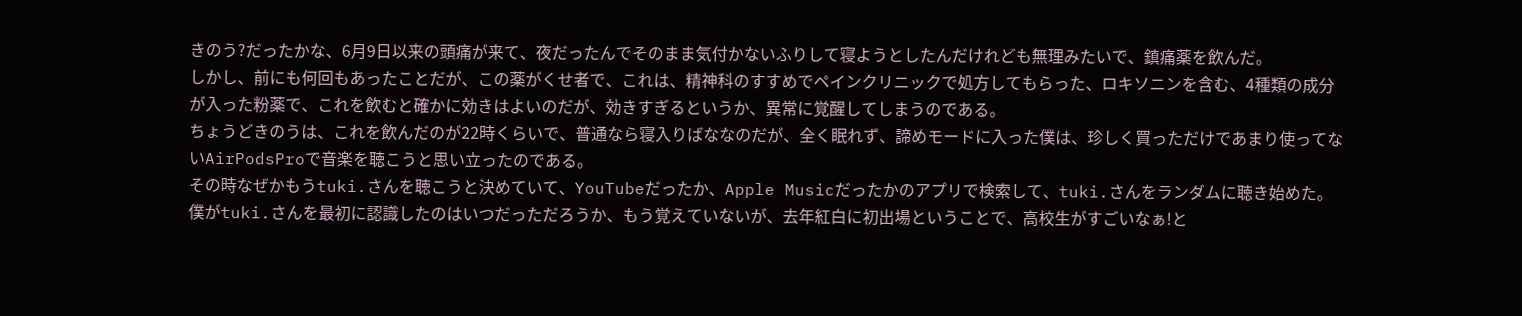きのう?だったかな、6月9日以来の頭痛が来て、夜だったんでそのまま気付かないふりして寝ようとしたんだけれども無理みたいで、鎮痛薬を飲んだ。
しかし、前にも何回もあったことだが、この薬がくせ者で、これは、精神科のすすめでペインクリニックで処方してもらった、ロキソニンを含む、4種類の成分が入った粉薬で、これを飲むと確かに効きはよいのだが、効きすぎるというか、異常に覚醒してしまうのである。
ちょうどきのうは、これを飲んだのが22時くらいで、普通なら寝入りばななのだが、全く眠れず、諦めモードに入った僕は、珍しく買っただけであまり使ってないAirPodsProで音楽を聴こうと思い立ったのである。
その時なぜかもうtuki.さんを聴こうと決めていて、YouTubeだったか、Apple Musicだったかのアプリで検索して、tuki.さんをランダムに聴き始めた。
僕がtuki.さんを最初に認識したのはいつだっただろうか、もう覚えていないが、去年紅白に初出場ということで、高校生がすごいなぁ!と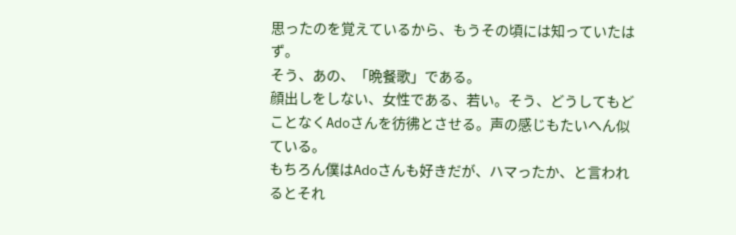思ったのを覚えているから、もうその頃には知っていたはず。
そう、あの、「晩餐歌」である。
顔出しをしない、女性である、若い。そう、どうしてもどことなくAdoさんを彷彿とさせる。声の感じもたいへん似ている。
もちろん僕はAdoさんも好きだが、ハマったか、と言われるとそれ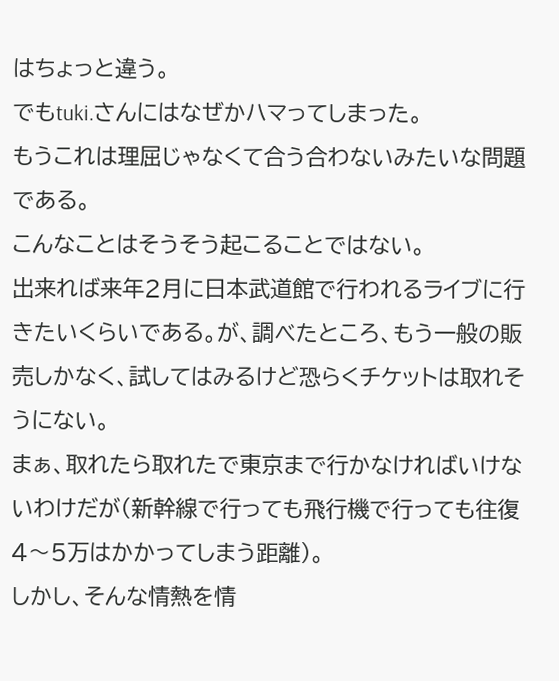はちょっと違う。
でもtuki.さんにはなぜかハマってしまった。
もうこれは理屈じゃなくて合う合わないみたいな問題である。
こんなことはそうそう起こることではない。
出来れば来年2月に日本武道館で行われるライブに行きたいくらいである。が、調べたところ、もう一般の販売しかなく、試してはみるけど恐らくチケットは取れそうにない。
まぁ、取れたら取れたで東京まで行かなければいけないわけだが(新幹線で行っても飛行機で行っても往復4〜5万はかかってしまう距離)。
しかし、そんな情熱を情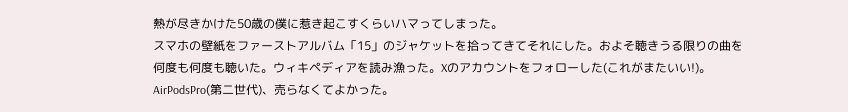熱が尽きかけた50歳の僕に惹き起こすくらいハマってしまった。
スマホの壁紙をファーストアルバム「15」のジャケットを拾ってきてそれにした。およそ聴きうる限りの曲を何度も何度も聴いた。ウィキペディアを読み漁った。Xのアカウントをフォローした(これがまたいい!)。
AirPodsPro(第二世代)、売らなくてよかった。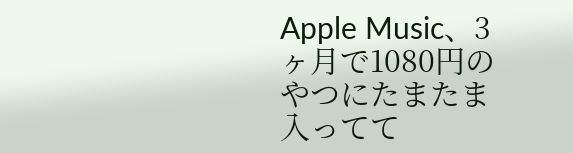Apple Music、3ヶ月で1080円のやつにたまたま入ってて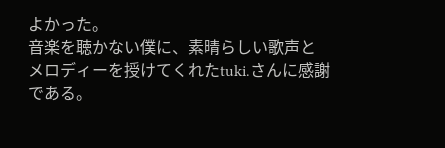よかった。
音楽を聴かない僕に、素晴らしい歌声とメロディーを授けてくれたtuki.さんに感謝である。